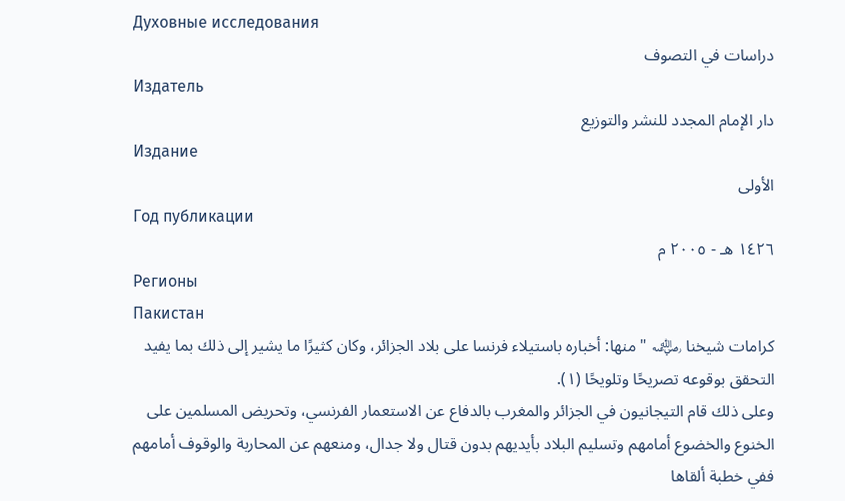Духовные исследования
دراسات في التصوف
Издатель
دار الإمام المجدد للنشر والتوزيع
Издание
الأولى
Год публикации
١٤٢٦ هـ - ٢٠٠٥ م
Регионы
Пакистан
كرامات شيخنا ﵁ " منها: أخباره باستيلاء فرنسا على بلاد الجزائر، وكان كثيرًا ما يشير إلى ذلك بما يفيد التحقق بوقوعه تصريحًا وتلويحًا (١).
وعلى ذلك قام التيجانيون في الجزائر والمغرب بالدفاع عن الاستعمار الفرنسي، وتحريض المسلمين على الخنوع والخضوع أمامهم وتسليم البلاد بأيديهم بدون قتال ولا جدال، ومنعهم عن المحاربة والوقوف أمامهم ففي خطبة ألقاها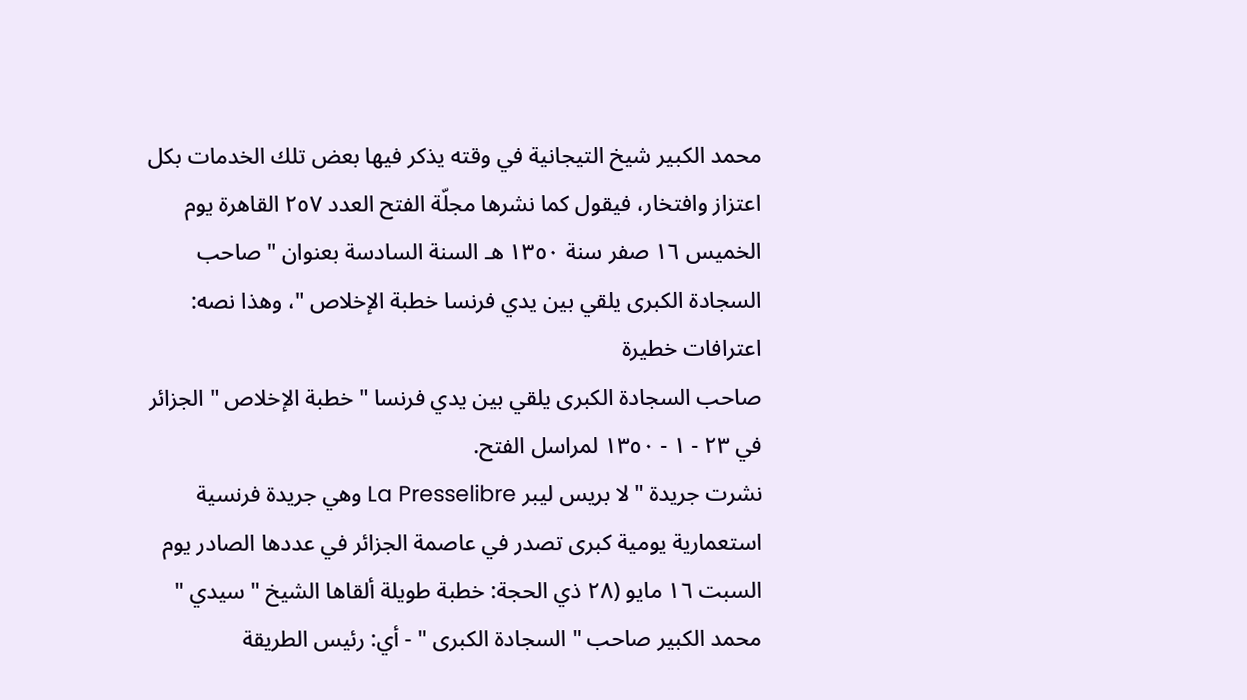محمد الكبير شيخ التيجانية في وقته يذكر فيها بعض تلك الخدمات بكل اعتزاز وافتخار، فيقول كما نشرها مجلّة الفتح العدد ٢٥٧ القاهرة يوم الخميس ١٦ صفر سنة ١٣٥٠ هـ السنة السادسة بعنوان " صاحب السجادة الكبرى يلقي بين يدي فرنسا خطبة الإخلاص "، وهذا نصه:
اعترافات خطيرة
صاحب السجادة الكبرى يلقي بين يدي فرنسا " خطبة الإخلاص " الجزائر في ٢٣ - ١ - ١٣٥٠ لمراسل الفتح.
نشرت جريدة " لا بريس ليبر La Presselibre وهي جريدة فرنسية استعمارية يومية كبرى تصدر في عاصمة الجزائر في عددها الصادر يوم السبت ١٦ مايو (٢٨ ذي الحجة: خطبة طويلة ألقاها الشيخ " سيدي " محمد الكبير صاحب " السجادة الكبرى " - أي: رئيس الطريقة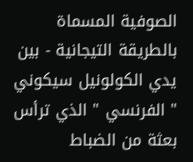الصوفية المسماة بالطريقة التيجانية - بين يدي الكولونيل سيكوني " الفرنسي " الذي ترأس بعثة من الضباط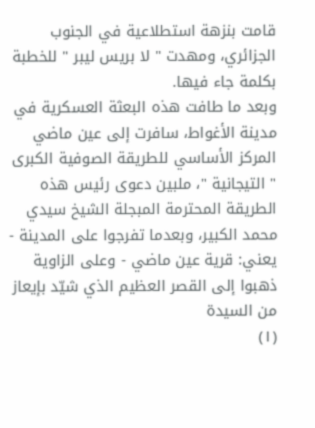قامت بنزهة استطلاعية في الجنوب الجزائري، ومهدت " لا بريس ليبر " للخطبة بكلمة جاء فيها.
وبعد ما طافت هذه البعثة العسكرية في مدينة الأغواط، سافرت إلى عين ماضي المركز الأساسي للطريقة الصوفية الكبرى " التيجانية "، ملبين دعوى رئيس هذه الطريقة المحترمة المبجلة الشيخ سيدي محمد الكبير، وبعدما تفرجوا على المدينة - يعني: قرية عين ماضي - وعلى الزاوية ذهبوا إلى القصر العظيم الذي شيّد بإيعاز من السيدة
(١)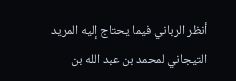أنظر الرباني فيما يحتاج إليه المريد التيجاني لمحمد بن عبد الله بن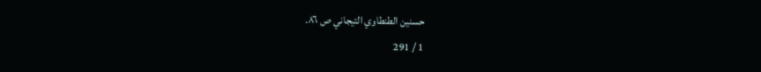حسنين الطنطاوي التيجاني ص ٨٦.
1 / 291